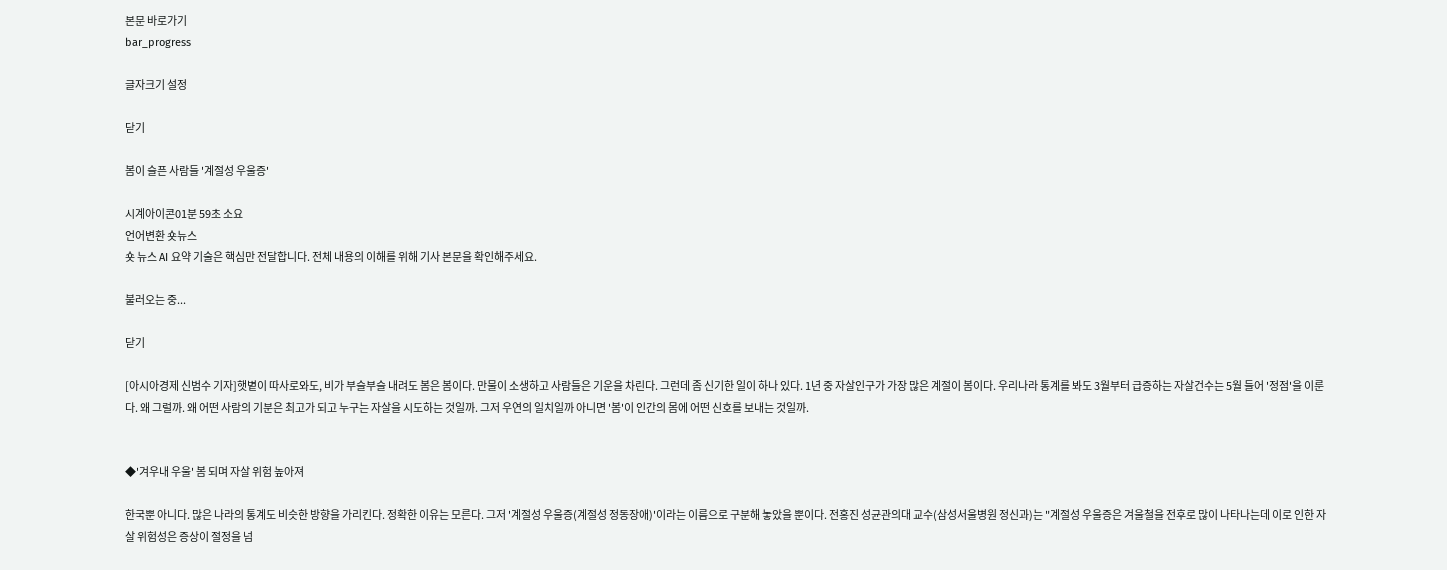본문 바로가기
bar_progress

글자크기 설정

닫기

봄이 슬픈 사람들 '계절성 우울증'

시계아이콘01분 59초 소요
언어변환 숏뉴스
숏 뉴스 AI 요약 기술은 핵심만 전달합니다. 전체 내용의 이해를 위해 기사 본문을 확인해주세요.

불러오는 중...

닫기

[아시아경제 신범수 기자]햇볕이 따사로와도, 비가 부슬부슬 내려도 봄은 봄이다. 만물이 소생하고 사람들은 기운을 차린다. 그런데 좀 신기한 일이 하나 있다. 1년 중 자살인구가 가장 많은 계절이 봄이다. 우리나라 통계를 봐도 3월부터 급증하는 자살건수는 5월 들어 '정점'을 이룬다. 왜 그럴까. 왜 어떤 사람의 기분은 최고가 되고 누구는 자살을 시도하는 것일까. 그저 우연의 일치일까 아니면 '봄'이 인간의 몸에 어떤 신호를 보내는 것일까.


◆'겨우내 우울' 봄 되며 자살 위험 높아져

한국뿐 아니다. 많은 나라의 통계도 비슷한 방향을 가리킨다. 정확한 이유는 모른다. 그저 '계절성 우울증(계절성 정동장애)'이라는 이름으로 구분해 놓았을 뿐이다. 전홍진 성균관의대 교수(삼성서울병원 정신과)는 "계절성 우울증은 겨울철을 전후로 많이 나타나는데 이로 인한 자살 위험성은 증상이 절정을 넘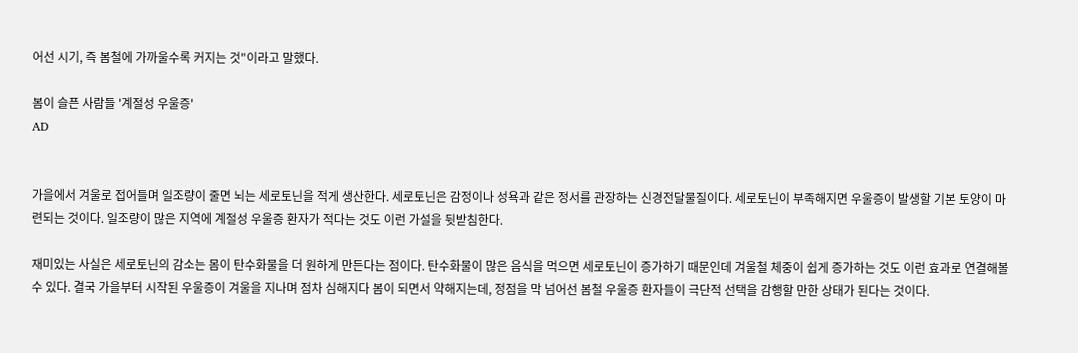어선 시기, 즉 봄철에 가까울수록 커지는 것"이라고 말했다.

봄이 슬픈 사람들 '계절성 우울증'
AD


가을에서 겨울로 접어들며 일조량이 줄면 뇌는 세로토닌을 적게 생산한다. 세로토닌은 감정이나 성욕과 같은 정서를 관장하는 신경전달물질이다. 세로토닌이 부족해지면 우울증이 발생할 기본 토양이 마련되는 것이다. 일조량이 많은 지역에 계절성 우울증 환자가 적다는 것도 이런 가설을 뒷받침한다.

재미있는 사실은 세로토닌의 감소는 몸이 탄수화물을 더 원하게 만든다는 점이다. 탄수화물이 많은 음식을 먹으면 세로토닌이 증가하기 때문인데 겨울철 체중이 쉽게 증가하는 것도 이런 효과로 연결해볼 수 있다. 결국 가을부터 시작된 우울증이 겨울을 지나며 점차 심해지다 봄이 되면서 약해지는데, 정점을 막 넘어선 봄철 우울증 환자들이 극단적 선택을 감행할 만한 상태가 된다는 것이다.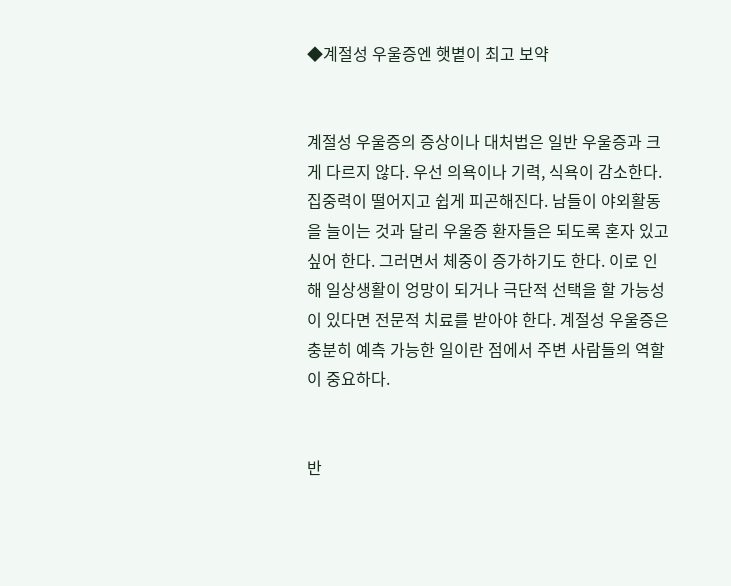◆계절성 우울증엔 햇볕이 최고 보약


계절성 우울증의 증상이나 대처법은 일반 우울증과 크게 다르지 않다. 우선 의욕이나 기력, 식욕이 감소한다. 집중력이 떨어지고 쉽게 피곤해진다. 남들이 야외활동을 늘이는 것과 달리 우울증 환자들은 되도록 혼자 있고 싶어 한다. 그러면서 체중이 증가하기도 한다. 이로 인해 일상생활이 엉망이 되거나 극단적 선택을 할 가능성이 있다면 전문적 치료를 받아야 한다. 계절성 우울증은 충분히 예측 가능한 일이란 점에서 주변 사람들의 역할이 중요하다.


반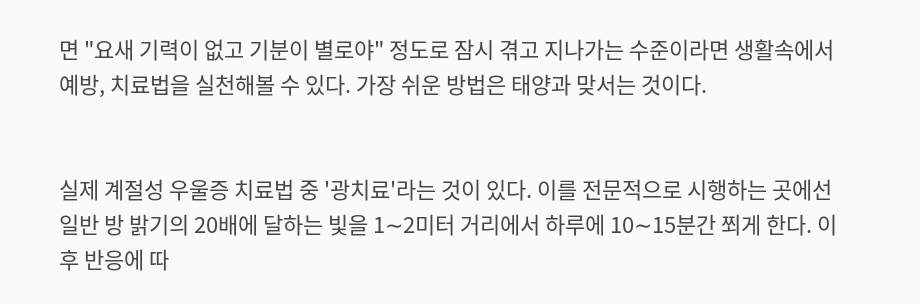면 "요새 기력이 없고 기분이 별로야" 정도로 잠시 겪고 지나가는 수준이라면 생활속에서 예방, 치료법을 실천해볼 수 있다. 가장 쉬운 방법은 태양과 맞서는 것이다.


실제 계절성 우울증 치료법 중 '광치료'라는 것이 있다. 이를 전문적으로 시행하는 곳에선 일반 방 밝기의 20배에 달하는 빛을 1∼2미터 거리에서 하루에 10∼15분간 쬐게 한다. 이후 반응에 따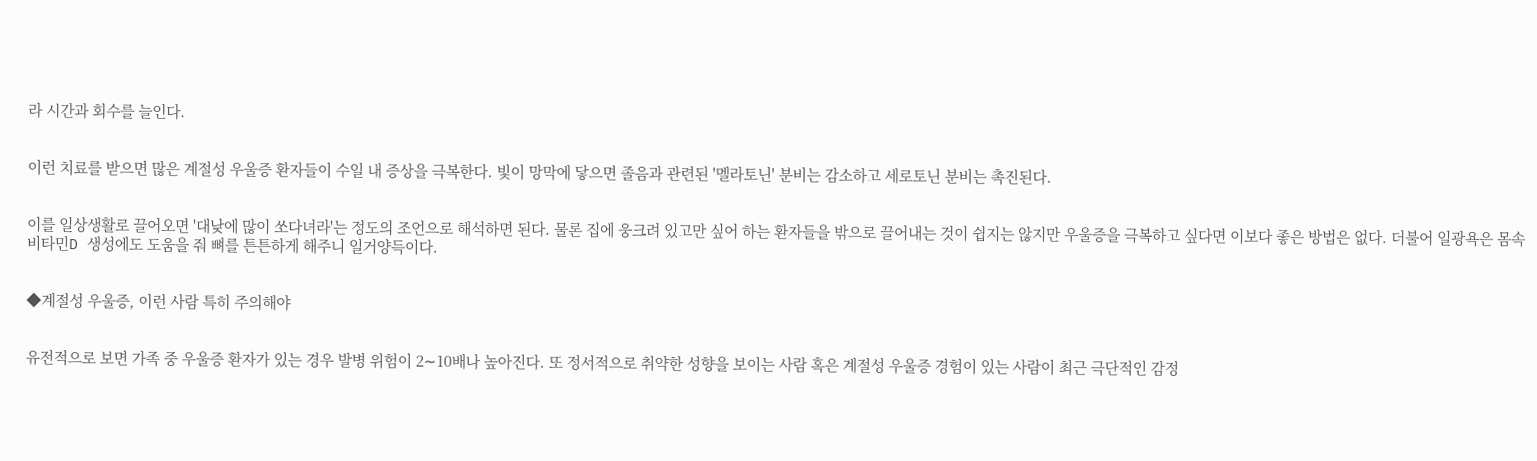라 시간과 회수를 늘인다.


이런 치료를 받으면 많은 계절성 우울증 환자들이 수일 내 증상을 극복한다. 빛이 망막에 닿으면 졸음과 관련된 '멜라토닌' 분비는 감소하고 세로토닌 분비는 촉진된다.


이를 일상생활로 끌어오면 '대낮에 많이 쏘다녀라'는 정도의 조언으로 해석하면 된다. 물론 집에 웅크려 있고만 싶어 하는 환자들을 밖으로 끌어내는 것이 쉽지는 않지만 우울증을 극복하고 싶다면 이보다 좋은 방법은 없다. 더불어 일광욕은 몸속 비타민D 생성에도 도움을 줘 뼈를 튼튼하게 해주니 일거양득이다.


◆계절성 우울증, 이런 사람 특히 주의해야


유전적으로 보면 가족 중 우울증 환자가 있는 경우 발병 위험이 2∼10배나 높아진다. 또 정서적으로 취약한 성향을 보이는 사람 혹은 계절성 우울증 경험이 있는 사람이 최근 극단적인 감정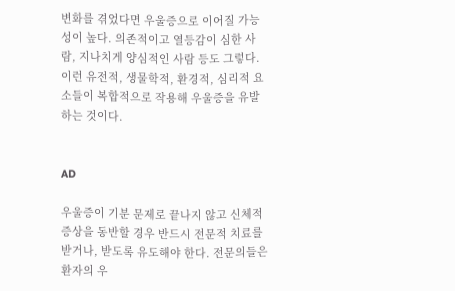변화를 겪었다면 우울증으로 이어질 가능성이 높다. 의존적이고 열등감이 심한 사람, 지나치게 양심적인 사람 등도 그렇다. 이런 유전적, 생물학적, 환경적, 심리적 요소들이 복합적으로 작용해 우울증을 유발하는 것이다.


AD

우울증이 기분 문제로 끝나지 않고 신체적 증상을 동반할 경우 반드시 전문적 치료를 받거나, 받도록 유도해야 한다. 전문의들은 환자의 우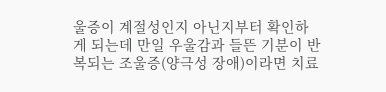울증이 계절성인지 아닌지부터 확인하게 되는데 만일 우울감과 들뜬 기분이 반복되는 조울증(양극성 장애)이라면 치료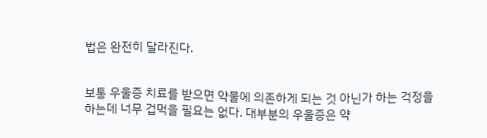법은 완전히 달라진다.


보통 우울증 치료를 받으면 약물에 의존하게 되는 것 아닌가 하는 걱정을 하는데 너무 겁먹을 필요는 없다. 대부분의 우울증은 약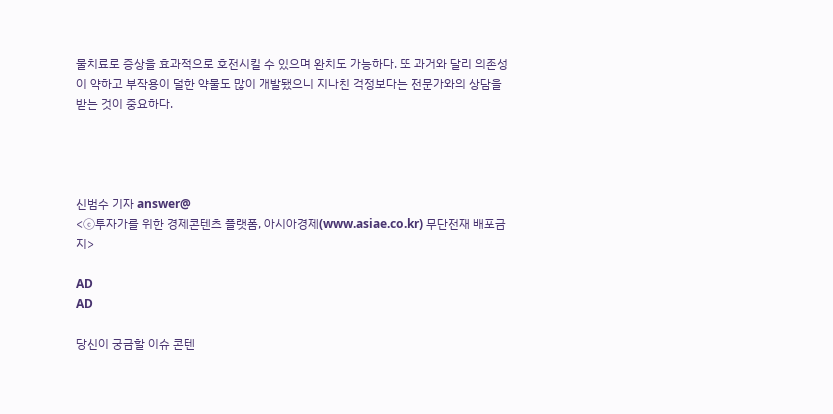물치료로 증상을 효과적으로 호전시킬 수 있으며 완치도 가능하다. 또 과거와 달리 의존성이 약하고 부작용이 덜한 약물도 많이 개발됐으니 지나친 걱정보다는 전문가와의 상담을 받는 것이 중요하다.




신범수 기자 answer@
<ⓒ투자가를 위한 경제콘텐츠 플랫폼, 아시아경제(www.asiae.co.kr) 무단전재 배포금지>

AD
AD

당신이 궁금할 이슈 콘텐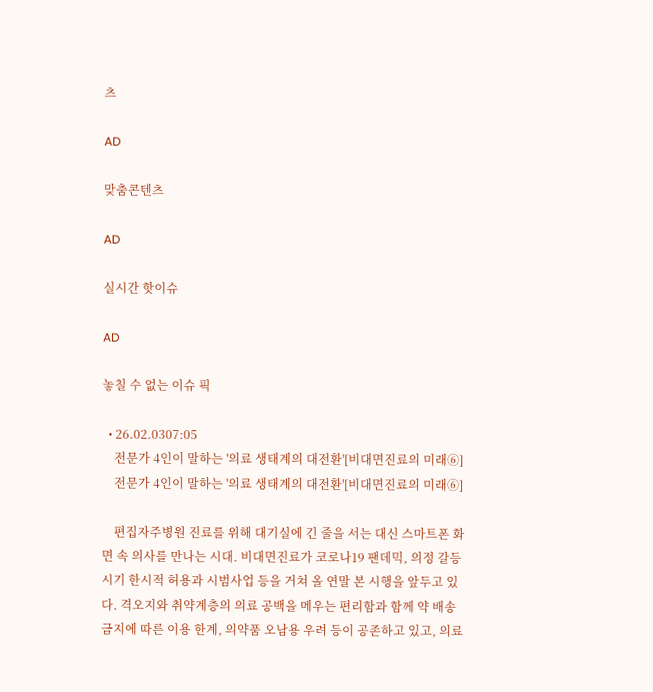츠

AD

맞춤콘텐츠

AD

실시간 핫이슈

AD

놓칠 수 없는 이슈 픽

  • 26.02.0307:05
    전문가 4인이 말하는 '의료 생태계의 대전환'[비대면진료의 미래⑥]
    전문가 4인이 말하는 '의료 생태계의 대전환'[비대면진료의 미래⑥]

    편집자주병원 진료를 위해 대기실에 긴 줄을 서는 대신 스마트폰 화면 속 의사를 만나는 시대. 비대면진료가 코로나19 팬데믹, 의정 갈등 시기 한시적 허용과 시범사업 등을 거쳐 올 연말 본 시행을 앞두고 있다. 격오지와 취약계층의 의료 공백을 메우는 편리함과 함께 약 배송 금지에 따른 이용 한계, 의약품 오남용 우려 등이 공존하고 있고, 의료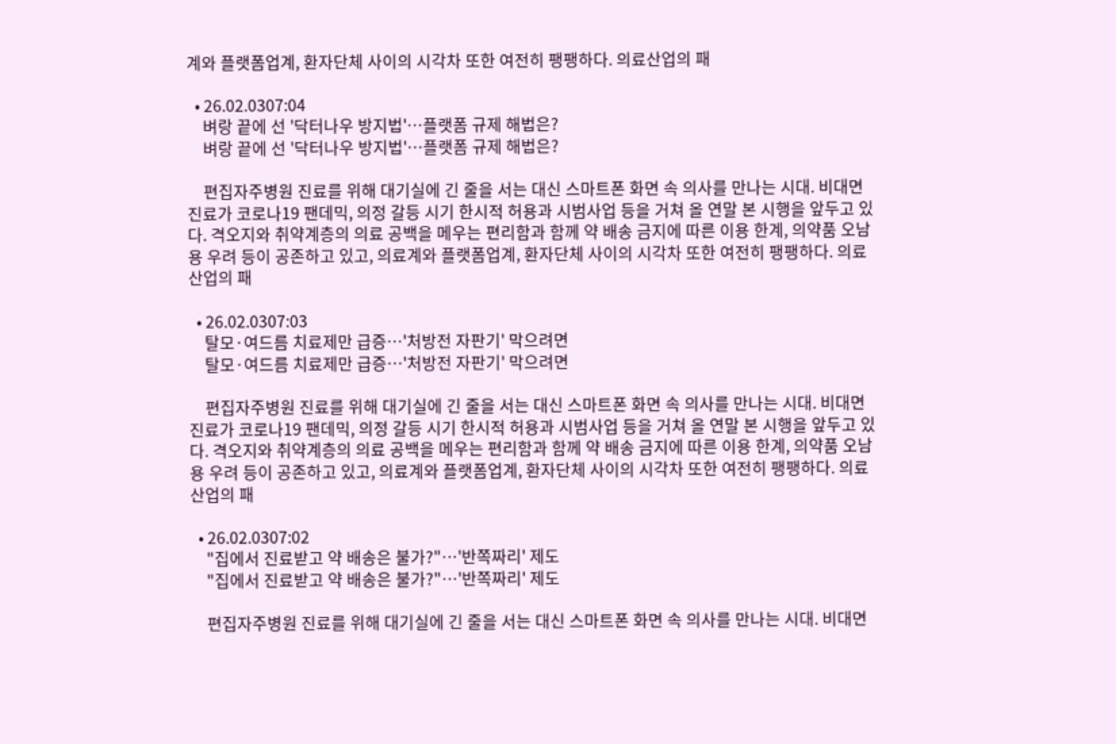계와 플랫폼업계, 환자단체 사이의 시각차 또한 여전히 팽팽하다. 의료산업의 패

  • 26.02.0307:04
    벼랑 끝에 선 '닥터나우 방지법'…플랫폼 규제 해법은?
    벼랑 끝에 선 '닥터나우 방지법'…플랫폼 규제 해법은?

    편집자주병원 진료를 위해 대기실에 긴 줄을 서는 대신 스마트폰 화면 속 의사를 만나는 시대. 비대면진료가 코로나19 팬데믹, 의정 갈등 시기 한시적 허용과 시범사업 등을 거쳐 올 연말 본 시행을 앞두고 있다. 격오지와 취약계층의 의료 공백을 메우는 편리함과 함께 약 배송 금지에 따른 이용 한계, 의약품 오남용 우려 등이 공존하고 있고, 의료계와 플랫폼업계, 환자단체 사이의 시각차 또한 여전히 팽팽하다. 의료산업의 패

  • 26.02.0307:03
    탈모·여드름 치료제만 급증…'처방전 자판기' 막으려면
    탈모·여드름 치료제만 급증…'처방전 자판기' 막으려면

    편집자주병원 진료를 위해 대기실에 긴 줄을 서는 대신 스마트폰 화면 속 의사를 만나는 시대. 비대면진료가 코로나19 팬데믹, 의정 갈등 시기 한시적 허용과 시범사업 등을 거쳐 올 연말 본 시행을 앞두고 있다. 격오지와 취약계층의 의료 공백을 메우는 편리함과 함께 약 배송 금지에 따른 이용 한계, 의약품 오남용 우려 등이 공존하고 있고, 의료계와 플랫폼업계, 환자단체 사이의 시각차 또한 여전히 팽팽하다. 의료산업의 패

  • 26.02.0307:02
    "집에서 진료받고 약 배송은 불가?"…'반쪽짜리' 제도
    "집에서 진료받고 약 배송은 불가?"…'반쪽짜리' 제도

    편집자주병원 진료를 위해 대기실에 긴 줄을 서는 대신 스마트폰 화면 속 의사를 만나는 시대. 비대면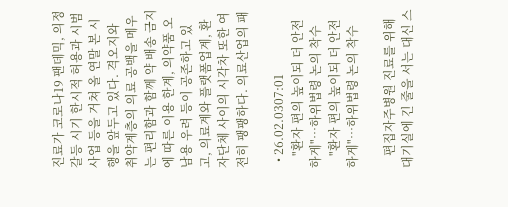진료가 코로나19 팬데믹, 의정 갈등 시기 한시적 허용과 시범사업 등을 거쳐 올 연말 본 시행을 앞두고 있다. 격오지와 취약계층의 의료 공백을 메우는 편리함과 함께 약 배송 금지에 따른 이용 한계, 의약품 오남용 우려 등이 공존하고 있고, 의료계와 플랫폼업계, 환자단체 사이의 시각차 또한 여전히 팽팽하다. 의료산업의 패

  • 26.02.0307:01
    "환자 편의 높이되 더 안전하게"…하위법령 논의 착수
    "환자 편의 높이되 더 안전하게"…하위법령 논의 착수

    편집자주병원 진료를 위해 대기실에 긴 줄을 서는 대신 스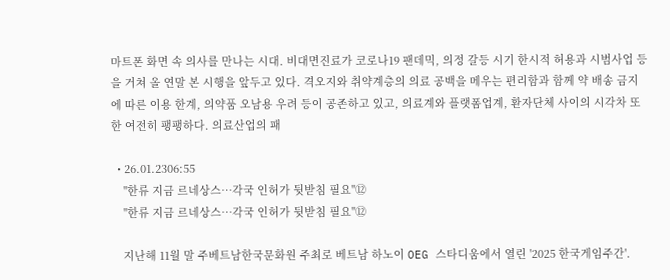마트폰 화면 속 의사를 만나는 시대. 비대면진료가 코로나19 팬데믹, 의정 갈등 시기 한시적 허용과 시범사업 등을 거쳐 올 연말 본 시행을 앞두고 있다. 격오지와 취약계층의 의료 공백을 메우는 편리함과 함께 약 배송 금지에 따른 이용 한계, 의약품 오남용 우려 등이 공존하고 있고, 의료계와 플랫폼업계, 환자단체 사이의 시각차 또한 여전히 팽팽하다. 의료산업의 패

  • 26.01.2306:55
    "한류 지금 르네상스…각국 인허가 뒷받침 필요"⑫
    "한류 지금 르네상스…각국 인허가 뒷받침 필요"⑫

    지난해 11월 말 주베트남한국문화원 주최로 베트남 하노이 OEG 스타디움에서 열린 '2025 한국게임주간'.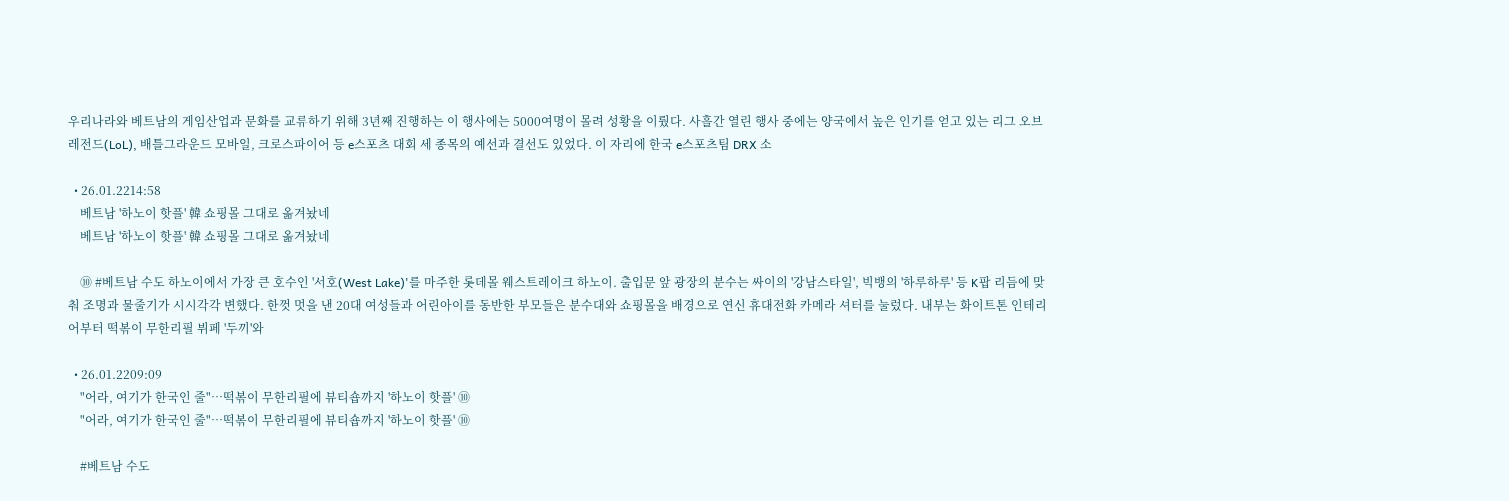우리나라와 베트남의 게임산업과 문화를 교류하기 위해 3년째 진행하는 이 행사에는 5000여명이 몰려 성황을 이뤘다. 사흘간 열린 행사 중에는 양국에서 높은 인기를 얻고 있는 리그 오브 레전드(LoL), 배틀그라운드 모바일, 크로스파이어 등 e스포츠 대회 세 종목의 예선과 결선도 있었다. 이 자리에 한국 e스포츠팀 DRX 소

  • 26.01.2214:58
    베트남 '하노이 핫플' 韓 쇼핑몰 그대로 옮겨놨네
    베트남 '하노이 핫플' 韓 쇼핑몰 그대로 옮겨놨네

    ⑩ #베트남 수도 하노이에서 가장 큰 호수인 '서호(West Lake)'를 마주한 롯데몰 웨스트레이크 하노이. 출입문 앞 광장의 분수는 싸이의 '강남스타일', 빅뱅의 '하루하루' 등 K팝 리듬에 맞춰 조명과 물줄기가 시시각각 변했다. 한껏 멋을 낸 20대 여성들과 어린아이를 동반한 부모들은 분수대와 쇼핑몰을 배경으로 연신 휴대전화 카메라 셔터를 눌렀다. 내부는 화이트톤 인테리어부터 떡볶이 무한리필 뷔페 '두끼'와

  • 26.01.2209:09
    "어라, 여기가 한국인 줄"…떡볶이 무한리필에 뷰티숍까지 '하노이 핫플' ⑩
    "어라, 여기가 한국인 줄"…떡볶이 무한리필에 뷰티숍까지 '하노이 핫플' ⑩

    #베트남 수도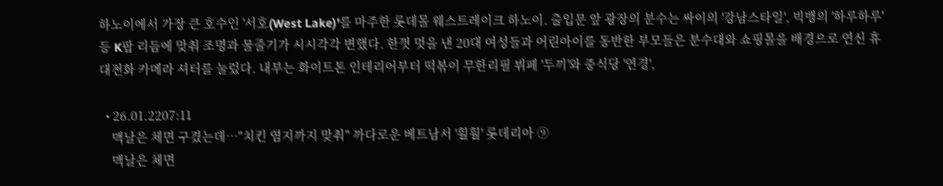하노이에서 가장 큰 호수인 '서호(West Lake)'를 마주한 롯데몰 웨스트레이크 하노이. 출입문 앞 광장의 분수는 싸이의 '강남스타일', 빅뱅의 '하루하루' 등 K팝 리듬에 맞춰 조명과 물줄기가 시시각각 변했다. 한껏 멋을 낸 20대 여성들과 어린아이를 동반한 부모들은 분수대와 쇼핑몰을 배경으로 연신 휴대전화 카메라 셔터를 눌렀다. 내부는 화이트톤 인테리어부터 떡볶이 무한리필 뷔페 '두끼'와 중식당 '연경',

  • 26.01.2207:11
    맥날은 체면 구겼는데…"치킨 염지까지 맞춰" 까다로운 베트남서 '훨훨' 롯데리아 ⑨
    맥날은 체면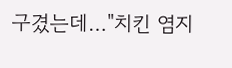구겼는데…"치킨 염지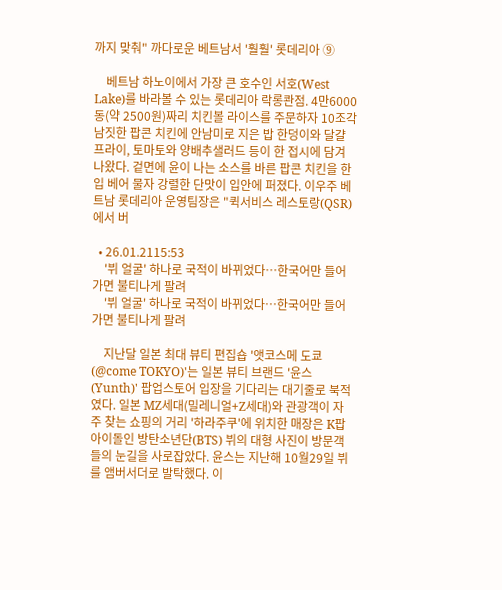까지 맞춰" 까다로운 베트남서 '훨훨' 롯데리아 ⑨

    베트남 하노이에서 가장 큰 호수인 서호(West Lake)를 바라볼 수 있는 롯데리아 락롱콴점. 4만6000동(약 2500원)짜리 치킨볼 라이스를 주문하자 10조각 남짓한 팝콘 치킨에 안남미로 지은 밥 한덩이와 달걀 프라이, 토마토와 양배추샐러드 등이 한 접시에 담겨 나왔다. 겉면에 윤이 나는 소스를 바른 팝콘 치킨을 한 입 베어 물자 강렬한 단맛이 입안에 퍼졌다. 이우주 베트남 롯데리아 운영팀장은 "퀵서비스 레스토랑(QSR)에서 버

  • 26.01.2115:53
    '뷔 얼굴' 하나로 국적이 바뀌었다…한국어만 들어가면 불티나게 팔려
    '뷔 얼굴' 하나로 국적이 바뀌었다…한국어만 들어가면 불티나게 팔려

    지난달 일본 최대 뷰티 편집숍 '앳코스메 도쿄(@come TOKYO)'는 일본 뷰티 브랜드 '윤스(Yunth)' 팝업스토어 입장을 기다리는 대기줄로 북적였다. 일본 MZ세대(밀레니얼+Z세대)와 관광객이 자주 찾는 쇼핑의 거리 '하라주쿠'에 위치한 매장은 K팝 아이돌인 방탄소년단(BTS) 뷔의 대형 사진이 방문객들의 눈길을 사로잡았다. 윤스는 지난해 10월29일 뷔를 앰버서더로 발탁했다. 이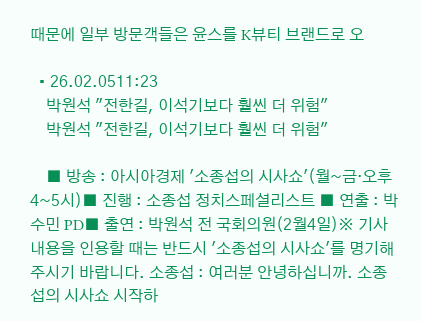때문에 일부 방문객들은 윤스를 K뷰티 브랜드로 오

  • 26.02.0511:23
    박원석 "전한길, 이석기보다 훨씬 더 위험"
    박원석 "전한길, 이석기보다 훨씬 더 위험"

    ■ 방송 : 아시아경제 '소종섭의 시사쇼'(월~금·오후 4~5시)■ 진행 : 소종섭 정치스페셜리스트 ■ 연출 : 박수민 PD■ 출연 : 박원석 전 국회의원(2월4일)※ 기사 내용을 인용할 때는 반드시 '소종섭의 시사쇼'를 명기해 주시기 바랍니다. 소종섭 : 여러분 안녕하십니까. 소종섭의 시사쇼 시작하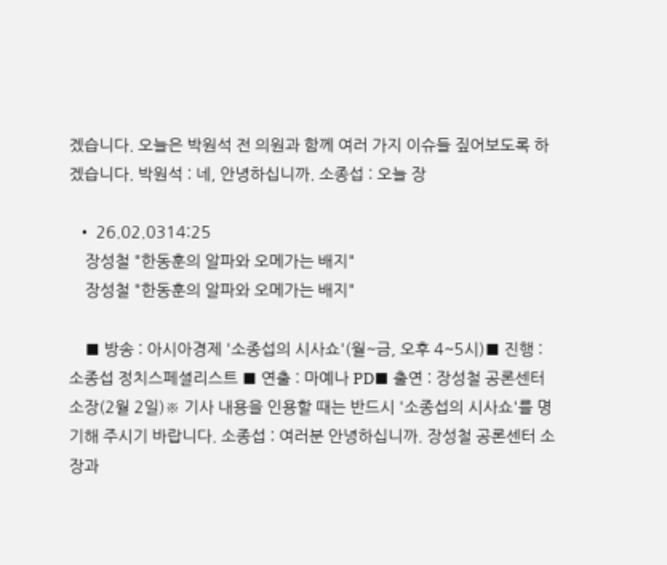겠습니다. 오늘은 박원석 전 의원과 함께 여러 가지 이슈들 짚어보도록 하겠습니다. 박원석 : 네, 안녕하십니까. 소종섭 : 오늘 장

  • 26.02.0314:25
    장성철 "한동훈의 알파와 오메가는 배지"
    장성철 "한동훈의 알파와 오메가는 배지"

    ■ 방송 : 아시아경제 '소종섭의 시사쇼'(월~금, 오후 4~5시)■ 진행 : 소종섭 정치스페셜리스트 ■ 연출 : 마예나 PD■ 출연 : 장성철 공론센터 소장(2월 2일)※ 기사 내용을 인용할 때는 반드시 '소종섭의 시사쇼'를 명기해 주시기 바랍니다. 소종섭 : 여러분 안녕하십니까. 장성철 공론센터 소장과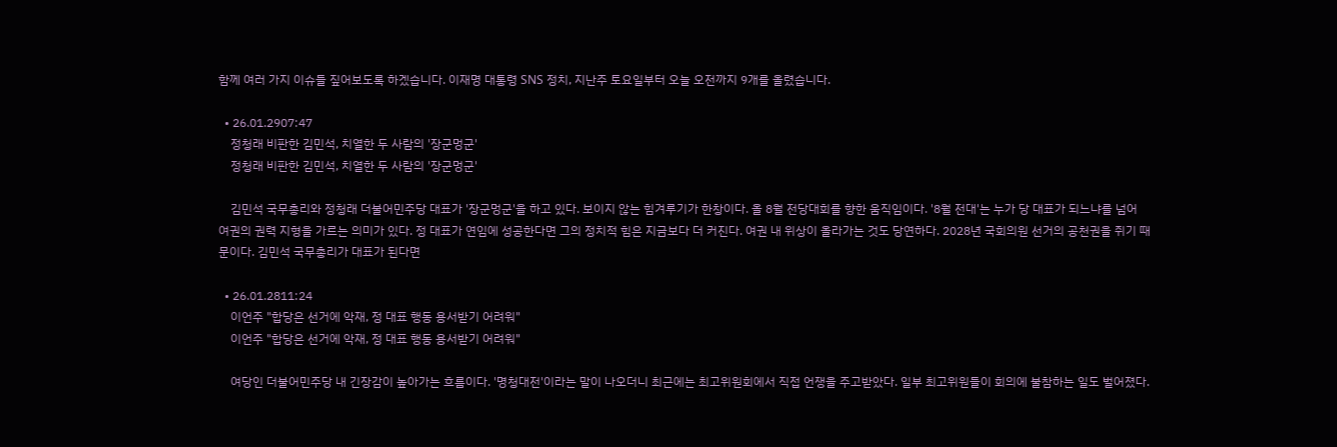함께 여러 가지 이슈들 짚어보도록 하겠습니다. 이재명 대통령 SNS 정치, 지난주 토요일부터 오늘 오전까지 9개를 올렸습니다.

  • 26.01.2907:47
    정청래 비판한 김민석, 치열한 두 사람의 '장군멍군'
    정청래 비판한 김민석, 치열한 두 사람의 '장군멍군'

    김민석 국무총리와 정청래 더불어민주당 대표가 '장군멍군'을 하고 있다. 보이지 않는 힘겨루기가 한창이다. 올 8월 전당대회를 향한 움직임이다. '8월 전대'는 누가 당 대표가 되느냐를 넘어 여권의 권력 지형을 가르는 의미가 있다. 정 대표가 연임에 성공한다면 그의 정치적 힘은 지금보다 더 커진다. 여권 내 위상이 올라가는 것도 당연하다. 2028년 국회의원 선거의 공천권을 쥐기 때문이다. 김민석 국무총리가 대표가 된다면

  • 26.01.2811:24
    이언주 "합당은 선거에 악재, 정 대표 행동 용서받기 어려워"
    이언주 "합당은 선거에 악재, 정 대표 행동 용서받기 어려워"

    여당인 더불어민주당 내 긴장감이 높아가는 흐름이다. '명청대전'이라는 말이 나오더니 최근에는 최고위원회에서 직접 언쟁을 주고받았다. 일부 최고위원들이 회의에 불참하는 일도 벌어졌다.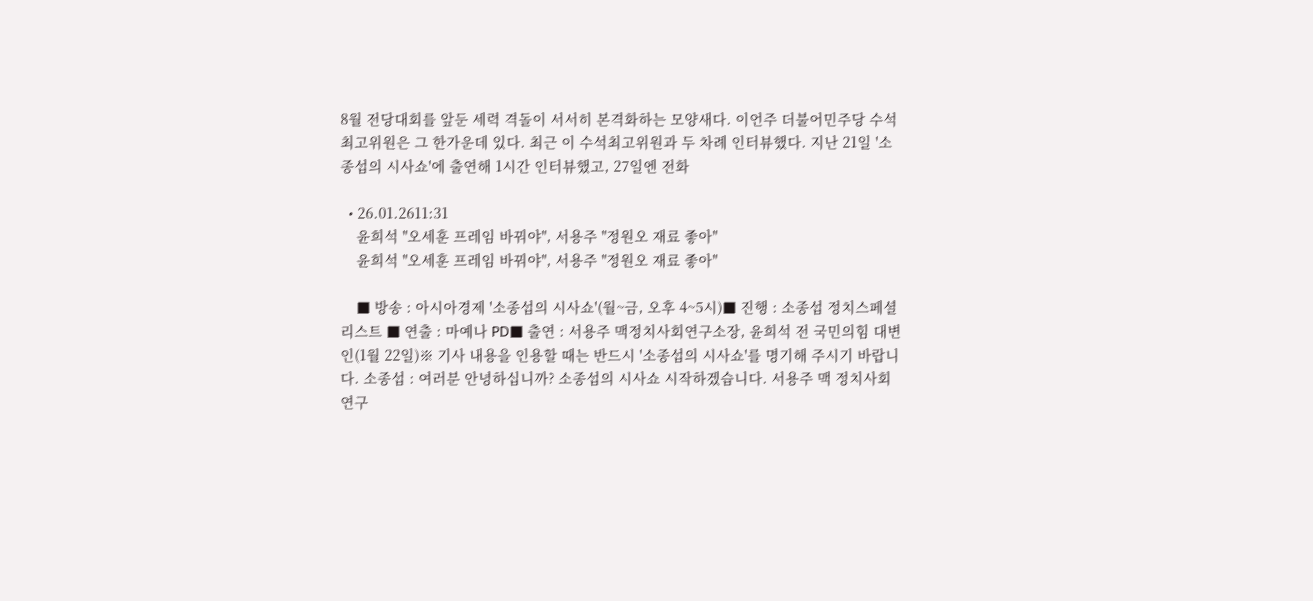8월 전당대회를 앞둔 세력 격돌이 서서히 본격화하는 모양새다. 이언주 더불어민주당 수석최고위원은 그 한가운데 있다. 최근 이 수석최고위원과 두 차례 인터뷰했다. 지난 21일 '소종섭의 시사쇼'에 출연해 1시간 인터뷰했고, 27일엔 전화

  • 26.01.2611:31
    윤희석 "오세훈 프레임 바꿔야", 서용주 "정원오 재료 좋아"
    윤희석 "오세훈 프레임 바꿔야", 서용주 "정원오 재료 좋아"

    ■ 방송 : 아시아경제 '소종섭의 시사쇼'(월~금, 오후 4~5시)■ 진행 : 소종섭 정치스페셜리스트 ■ 연출 : 마예나 PD■ 출연 : 서용주 맥정치사회연구소장, 윤희석 전 국민의힘 대변인(1월 22일)※ 기사 내용을 인용할 때는 반드시 '소종섭의 시사쇼'를 명기해 주시기 바랍니다. 소종섭 : 여러분 안녕하십니까? 소종섭의 시사쇼 시작하겠습니다. 서용주 맥 정치사회연구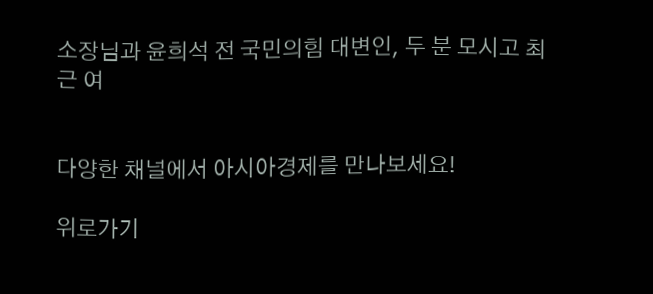소장님과 윤희석 전 국민의힘 대변인, 두 분 모시고 최근 여


다양한 채널에서 아시아경제를 만나보세요!

위로가기